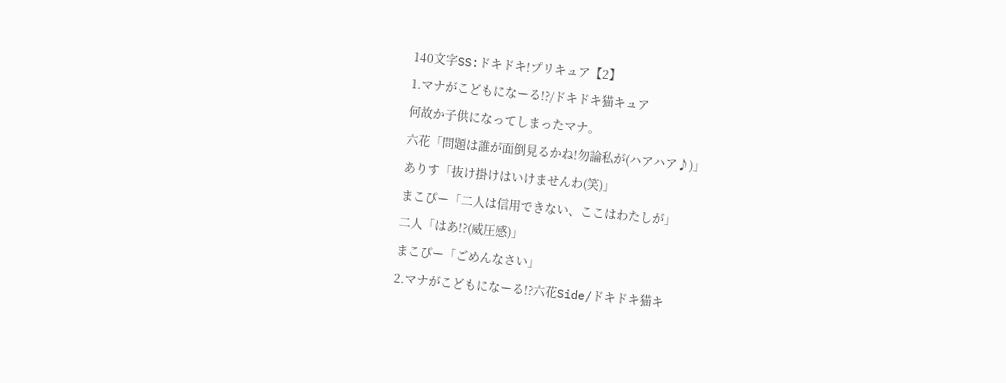140文字SS:ドキドキ!プリキュア【2】
1.マナがこどもになーる!?/ドキドキ猫キュア
何故か子供になってしまったマナ。
六花「問題は誰が面倒見るかね!勿論私が(ハアハア♪)」
ありす「抜け掛けはいけませんわ(笑)」
まこぴー「二人は信用できない、ここはわたしが」
二人「はあ!?(威圧感)」
まこぴー「ごめんなさい」
2.マナがこどもになーる!?六花Side/ドキドキ猫キ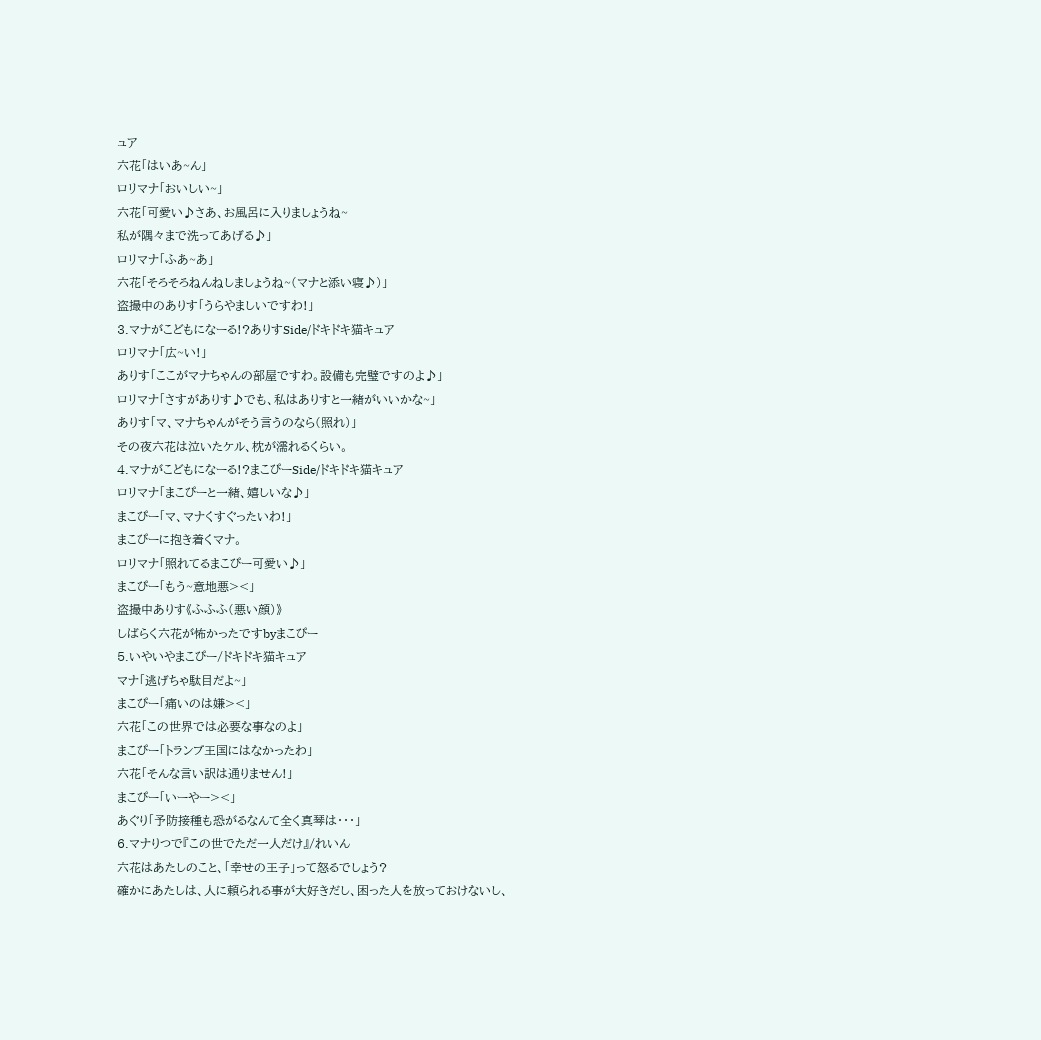ュア
六花「はいあ~ん」
ロリマナ「おいしい~」
六花「可愛い♪さあ、お風呂に入りましょうね~
私が隅々まで洗ってあげる♪」
ロリマナ「ふあ~あ」
六花「そろそろねんねしましょうね~(マナと添い寝♪)」
盗撮中のありす「うらやましいですわ!」
3.マナがこどもになーる!?ありすSide/ドキドキ猫キュア
ロリマナ「広~い!」
ありす「ここがマナちゃんの部屋ですわ。設備も完璧ですのよ♪」
ロリマナ「さすがありす♪でも、私はありすと一緒がいいかな~」
ありす「マ、マナちゃんがそう言うのなら(照れ)」
その夜六花は泣いたケル、枕が濡れるくらい。
4.マナがこどもになーる!?まこぴーSide/ドキドキ猫キュア
ロリマナ「まこぴーと一緒、嬉しいな♪」
まこぴー「マ、マナくすぐったいわ!」
まこぴーに抱き着くマナ。
ロリマナ「照れてるまこぴー可愛い♪」
まこぴー「もう~意地悪><」
盗撮中ありす《ふふふ(悪い顔)》
しばらく六花が怖かったですbyまこぴー
5.いやいやまこぴー/ドキドキ猫キュア
マナ「逃げちゃ駄目だよ~」
まこぴー「痛いのは嫌><」
六花「この世界では必要な事なのよ」
まこぴー「トランブ王国にはなかったわ」
六花「そんな言い訳は通りません!」
まこぴー「いーやー><」
あぐり「予防接種も恐がるなんて全く真琴は・・・」
6.マナりつで『この世でただ一人だけ』/れいん
六花はあたしのこと、「幸せの王子」って怒るでしょう?
確かにあたしは、人に頼られる事が大好きだし、困った人を放っておけないし、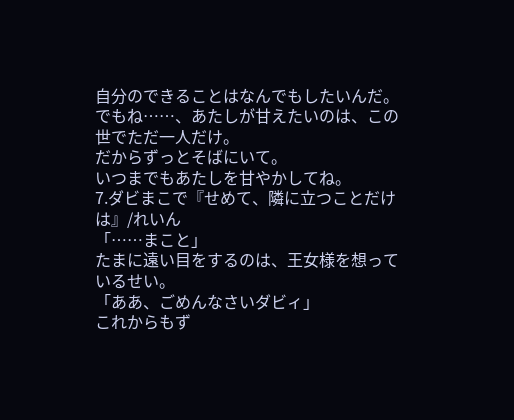自分のできることはなんでもしたいんだ。
でもね……、あたしが甘えたいのは、この世でただ一人だけ。
だからずっとそばにいて。
いつまでもあたしを甘やかしてね。
7.ダビまこで『せめて、隣に立つことだけは』/れいん
「……まこと」
たまに遠い目をするのは、王女様を想っているせい。
「ああ、ごめんなさいダビィ」
これからもず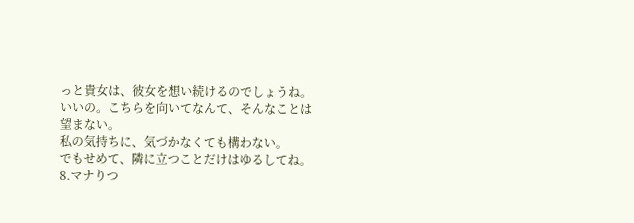っと貴女は、彼女を想い続けるのでしょうね。
いいの。こちらを向いてなんて、そんなことは望まない。
私の気持ちに、気づかなくても構わない。
でもせめて、隣に立つことだけはゆるしてね。
8.マナりつ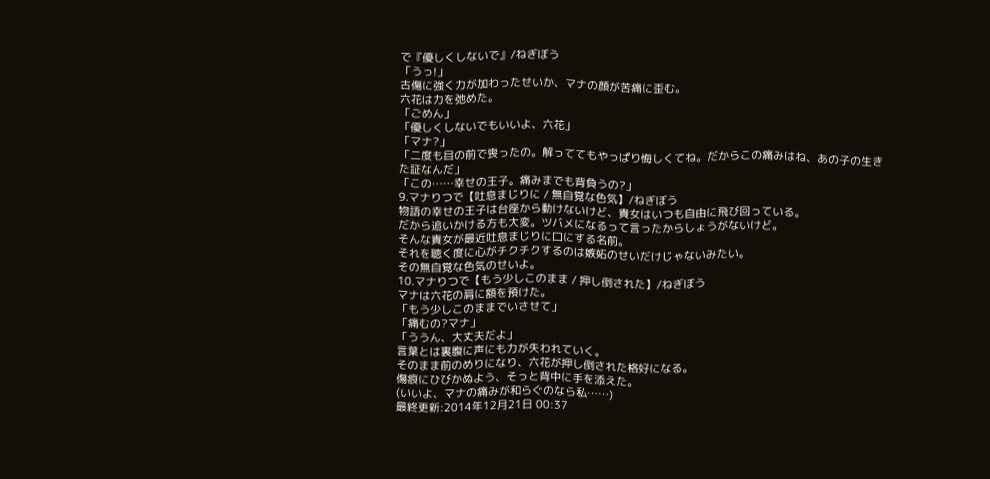で『優しくしないで』/ねぎぼう
「うっ!」
古傷に強く力が加わったせいか、マナの顔が苦痛に歪む。
六花は力を弛めた。
「ごめん」
「優しくしないでもいいよ、六花」
「マナ?」
「二度も目の前で喪ったの。解っててもやっぱり悔しくてね。だからこの痛みはね、あの子の生きた証なんだ」
「この……幸せの王子。痛みまでも背負うの?」
9.マナりつで【吐息まじりに / 無自覚な色気】/ねぎぼう
物語の幸せの王子は台座から動けないけど、貴女はいつも自由に飛び回っている。
だから追いかける方も大変。ツバメになるって言ったからしょうがないけど。
そんな貴女が最近吐息まじりに口にする名前。
それを聴く度に心がチクチクするのは嫉妬のせいだけじゃないみたい。
その無自覚な色気のせいよ。
10.マナりつで【もう少しこのまま / 押し倒された】/ねぎぼう
マナは六花の肩に額を預けた。
「もう少しこのままでいさせて」
「痛むの?マナ」
「ううん、大丈夫だよ」
言葉とは裏腹に声にも力が失われていく。
そのまま前のめりになり、六花が押し倒された格好になる。
傷痕にひびかぬよう、そっと背中に手を添えた。
(いいよ、マナの痛みが和らぐのなら私……)
最終更新:2014年12月21日 00:37